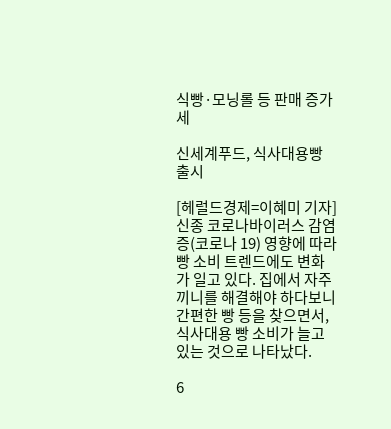식빵·모닝롤 등 판매 증가세

신세계푸드, 식사대용빵 출시

[헤럴드경제=이혜미 기자] 신종 코로나바이러스 감염증(코로나 19) 영향에 따라 빵 소비 트렌드에도 변화가 일고 있다. 집에서 자주 끼니를 해결해야 하다보니 간편한 빵 등을 찾으면서, 식사대용 빵 소비가 늘고 있는 것으로 나타났다.

6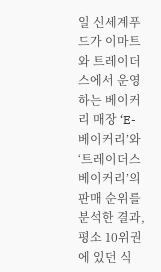일 신세계푸드가 이마트와 트레이더스에서 운영하는 베이커리 매장 ‘E-베이커리’와 ‘트레이더스 베이커리’의 판매 순위를 분석한 결과, 평소 10위권에 있던 식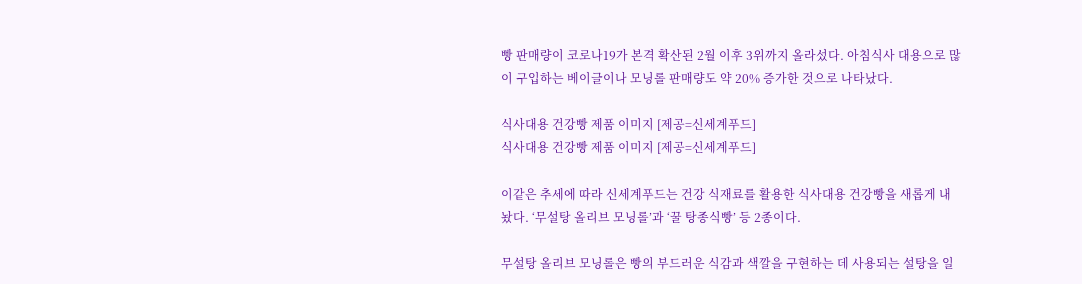빵 판매량이 코로나19가 본격 확산된 2월 이후 3위까지 올라섰다. 아침식사 대용으로 많이 구입하는 베이글이나 모닝롤 판매량도 약 20% 증가한 것으로 나타났다.

식사대용 건강빵 제품 이미지 [제공=신세계푸드]
식사대용 건강빵 제품 이미지 [제공=신세계푸드]

이같은 추세에 따라 신세계푸드는 건강 식재료를 활용한 식사대용 건강빵을 새롭게 내놨다. ‘무설탕 올리브 모닝롤’과 ‘꿀 탕종식빵’ 등 2종이다.

무설탕 올리브 모닝롤은 빵의 부드러운 식감과 색깔을 구현하는 데 사용되는 설탕을 일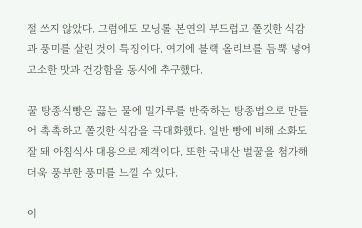절 쓰지 않았다. 그럼에도 모닝롤 본연의 부드럽고 쫄깃한 식감과 풍미를 살린 것이 특징이다. 여기에 블랙 올리브를 듬뿍 넣어 고소한 맛과 건강함을 동시에 추구했다.

꿀 탕종식빵은 끓는 물에 밀가루를 반죽하는 탕종법으로 만들어 촉촉하고 쫄깃한 식감을 극대화했다. 일반 빵에 비해 소화도 잘 돼 아침식사 대용으로 제격이다. 또한 국내산 벌꿀을 첨가해 더욱 풍부한 풍미를 느낄 수 있다.

이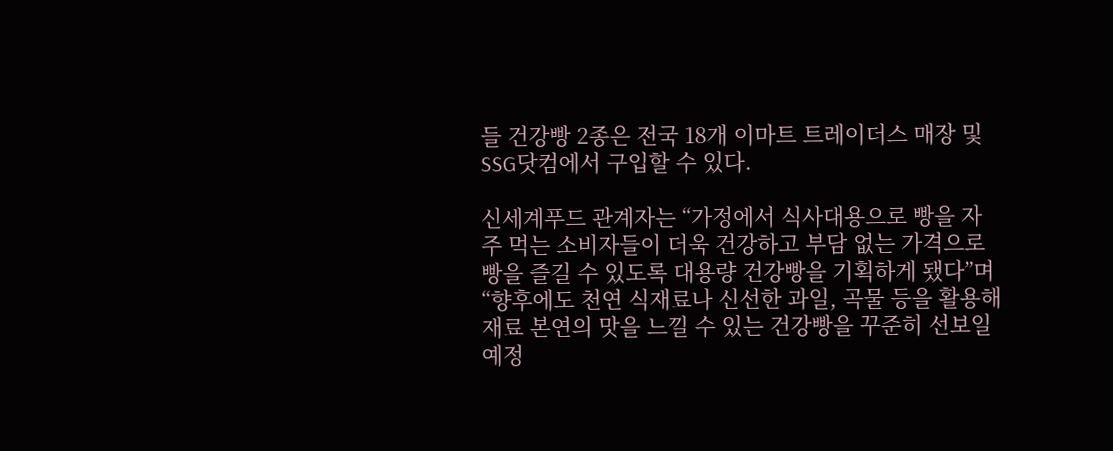들 건강빵 2종은 전국 18개 이마트 트레이더스 매장 및 SSG닷컴에서 구입할 수 있다.

신세계푸드 관계자는 “가정에서 식사대용으로 빵을 자주 먹는 소비자들이 더욱 건강하고 부담 없는 가격으로 빵을 즐길 수 있도록 대용량 건강빵을 기획하게 됐다”며 “향후에도 천연 식재료나 신선한 과일, 곡물 등을 활용해 재료 본연의 맛을 느낄 수 있는 건강빵을 꾸준히 선보일 예정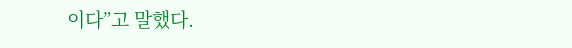이다”고 말했다.